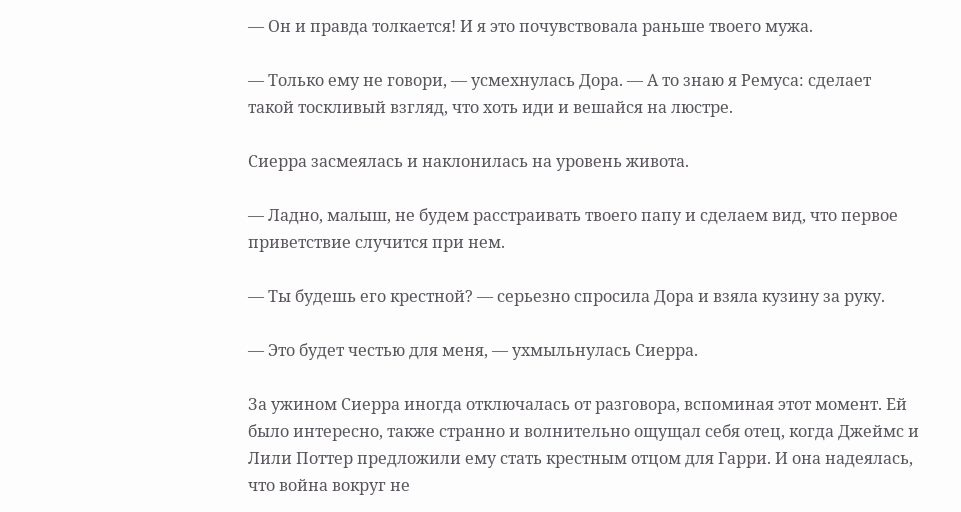— Он и правда толкается! И я это почувствовала раньше твоего мужа.

— Только ему не говори, — усмехнулась Дора. — А то знаю я Ремуса: сделает такой тоскливый взгляд, что хоть иди и вешайся на люстре.

Сиерра засмеялась и наклонилась на уровень живота.

— Ладно, малыш, не будем расстраивать твоего папу и сделаем вид, что первое приветствие случится при нем.

— Ты будешь его крестной? — серьезно спросила Дора и взяла кузину за руку.

— Это будет честью для меня, — ухмыльнулась Сиерра.

За ужином Сиерра иногда отключалась от разговора, вспоминая этот момент. Ей было интересно, также странно и волнительно ощущал себя отец, когда Джеймс и Лили Поттер предложили ему стать крестным отцом для Гарри. И она надеялась, что война вокруг не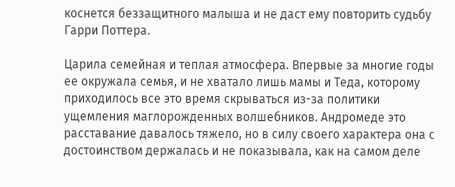коснется беззащитного малыша и не даст ему повторить судьбу Гарри Поттера.

Царила семейная и теплая атмосфера. Впервые за многие годы ее окружала семья, и не хватало лишь мамы и Теда, которому приходилось все это время скрываться из-за политики ущемления маглорожденных волшебников. Андромеде это расставание давалось тяжело, но в силу своего характера она с достоинством держалась и не показывала, как на самом деле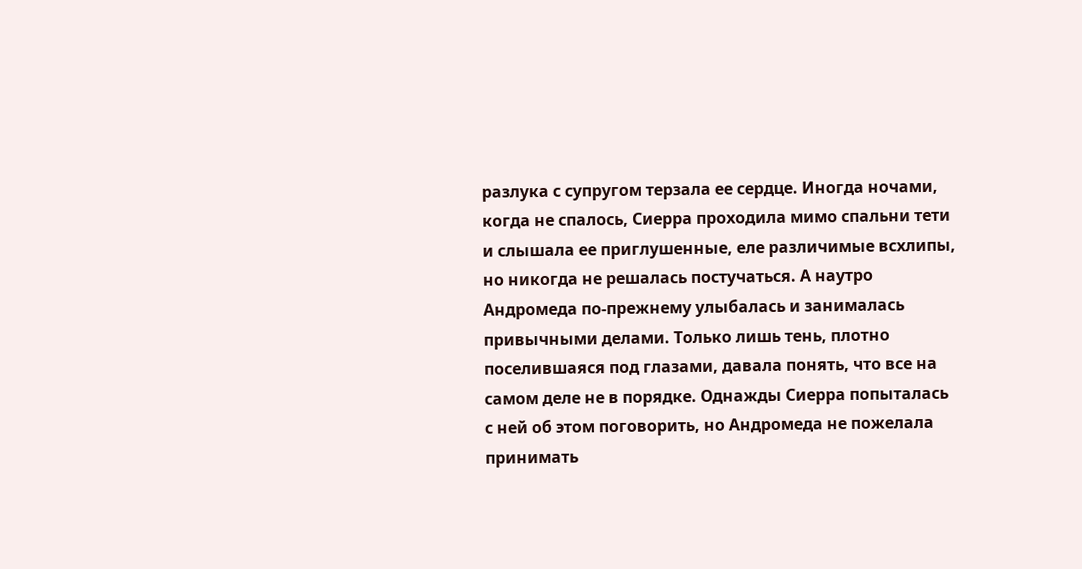разлука с супругом терзала ее сердце. Иногда ночами, когда не спалось, Сиерра проходила мимо спальни тети и слышала ее приглушенные, еле различимые всхлипы, но никогда не решалась постучаться. А наутро Андромеда по-прежнему улыбалась и занималась привычными делами. Только лишь тень, плотно поселившаяся под глазами, давала понять, что все на самом деле не в порядке. Однажды Сиерра попыталась с ней об этом поговорить, но Андромеда не пожелала принимать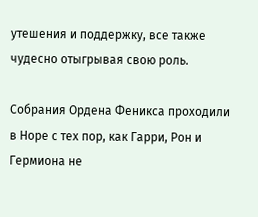утешения и поддержку, все также чудесно отыгрывая свою роль.

Собрания Ордена Феникса проходили в Норе с тех пор, как Гарри, Рон и Гермиона не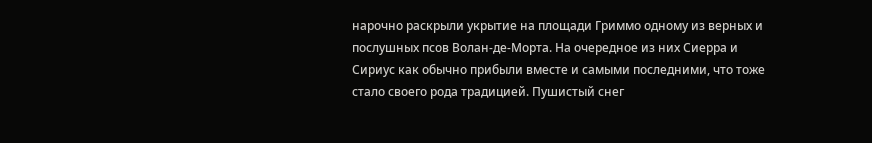нарочно раскрыли укрытие на площади Гриммо одному из верных и послушных псов Волан-де-Морта. На очередное из них Сиерра и Сириус как обычно прибыли вместе и самыми последними, что тоже стало своего рода традицией. Пушистый снег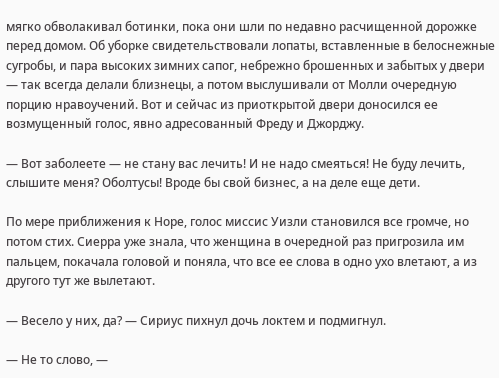мягко обволакивал ботинки, пока они шли по недавно расчищенной дорожке перед домом. Об уборке свидетельствовали лопаты, вставленные в белоснежные сугробы, и пара высоких зимних сапог, небрежно брошенных и забытых у двери — так всегда делали близнецы, а потом выслушивали от Молли очередную порцию нравоучений. Вот и сейчас из приоткрытой двери доносился ее возмущенный голос, явно адресованный Фреду и Джорджу.

— Вот заболеете — не стану вас лечить! И не надо смеяться! Не буду лечить, слышите меня? Оболтусы! Вроде бы свой бизнес, а на деле еще дети.

По мере приближения к Норе, голос миссис Уизли становился все громче, но потом стих. Сиерра уже знала, что женщина в очередной раз пригрозила им пальцем, покачала головой и поняла, что все ее слова в одно ухо влетают, а из другого тут же вылетают.

— Весело у них, да? — Сириус пихнул дочь локтем и подмигнул.

— Не то слово, —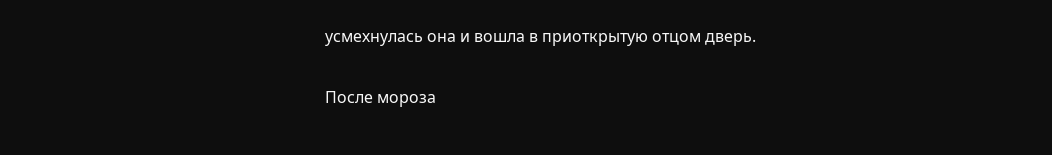усмехнулась она и вошла в приоткрытую отцом дверь.

После мороза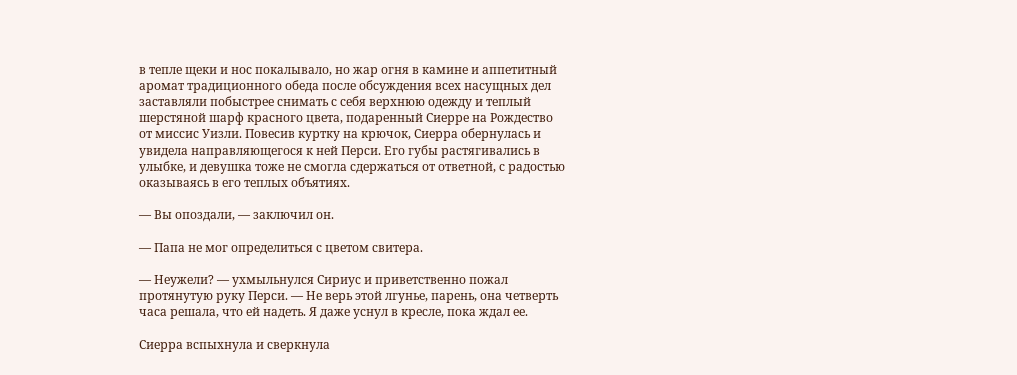в тепле щеки и нос покалывало, но жар огня в камине и аппетитный аромат традиционного обеда после обсуждения всех насущных дел заставляли побыстрее снимать с себя верхнюю одежду и теплый шерстяной шарф красного цвета, подаренный Сиерре на Рождество от миссис Уизли. Повесив куртку на крючок, Сиерра обернулась и увидела направляющегося к ней Перси. Его губы растягивались в улыбке, и девушка тоже не смогла сдержаться от ответной, с радостью оказываясь в его теплых объятиях.

— Вы опоздали, — заключил он.

— Папа не мог определиться с цветом свитера.

— Неужели? — ухмыльнулся Сириус и приветственно пожал протянутую руку Перси. — Не верь этой лгунье, парень, она четверть часа решала, что ей надеть. Я даже уснул в кресле, пока ждал ее.

Сиерра вспыхнула и сверкнула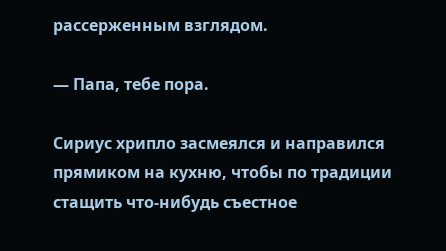рассерженным взглядом.

— Папа, тебе пора.

Сириус хрипло засмеялся и направился прямиком на кухню, чтобы по традиции стащить что-нибудь съестное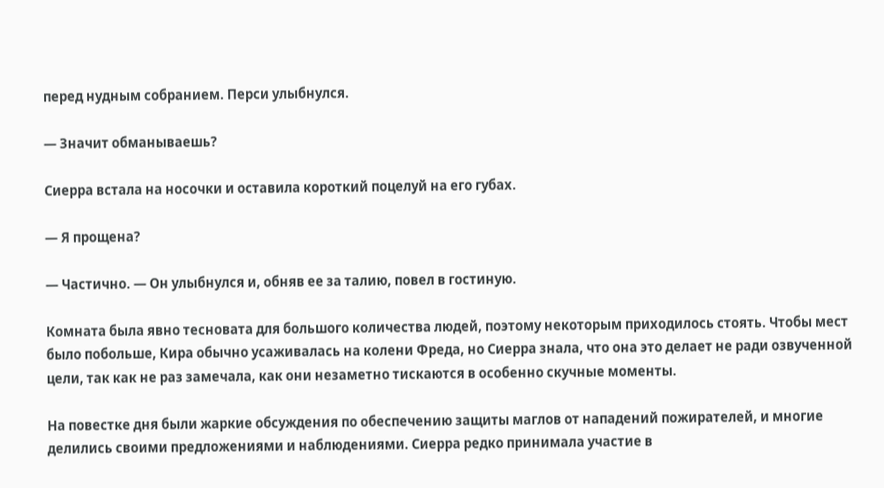перед нудным собранием. Перси улыбнулся.

— Значит обманываешь?

Сиерра встала на носочки и оставила короткий поцелуй на его губах.

— Я прощена?

— Частично. — Он улыбнулся и, обняв ее за талию, повел в гостиную.

Комната была явно тесновата для большого количества людей, поэтому некоторым приходилось стоять. Чтобы мест было побольше, Кира обычно усаживалась на колени Фреда, но Сиерра знала, что она это делает не ради озвученной цели, так как не раз замечала, как они незаметно тискаются в особенно скучные моменты.

На повестке дня были жаркие обсуждения по обеспечению защиты маглов от нападений пожирателей, и многие делились своими предложениями и наблюдениями. Сиерра редко принимала участие в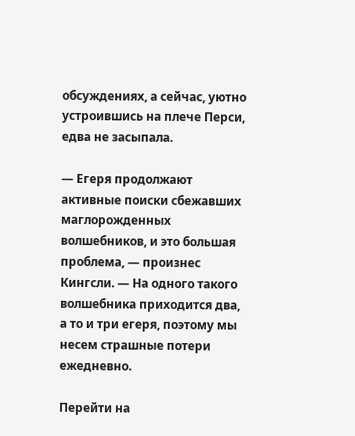обсуждениях, а сейчас, уютно устроившись на плече Перси, едва не засыпала.

— Егеря продолжают активные поиски сбежавших маглорожденных волшебников, и это большая проблема, — произнес Кингсли. — На одного такого волшебника приходится два, а то и три егеря, поэтому мы несем страшные потери ежедневно.

Перейти на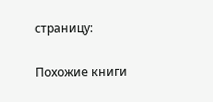страницу:

Похожие книги